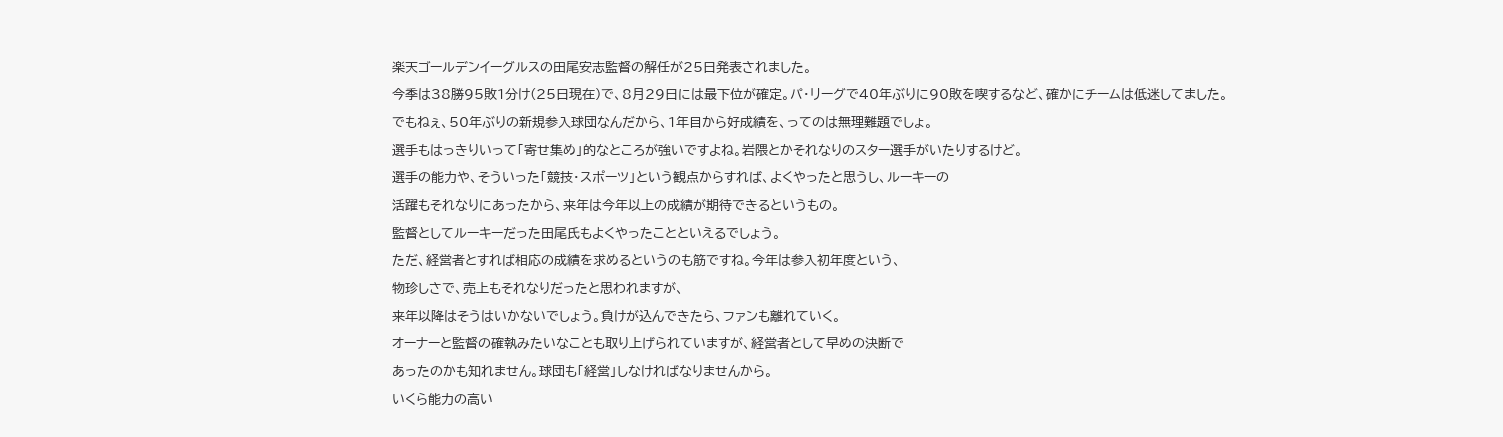楽天ゴールデンイーグルスの田尾安志監督の解任が25日発表されました。
今季は38勝95敗1分け(25日現在)で、8月29日には最下位が確定。パ・リーグで40年ぶりに90敗を喫するなど、確かにチームは低迷してました。
でもねぇ、50年ぶりの新規参入球団なんだから、1年目から好成績を、ってのは無理難題でしょ。
選手もはっきりいって「寄せ集め」的なところが強いですよね。岩隈とかそれなりのスター選手がいたりするけど。
選手の能力や、そういった「競技・スポーツ」という観点からすれば、よくやったと思うし、ルーキーの
活躍もそれなりにあったから、来年は今年以上の成績が期待できるというもの。
監督としてルーキーだった田尾氏もよくやったことといえるでしょう。
ただ、経営者とすれば相応の成績を求めるというのも筋ですね。今年は参入初年度という、
物珍しさで、売上もそれなりだったと思われますが、
来年以降はそうはいかないでしょう。負けが込んできたら、ファンも離れていく。
オーナーと監督の確執みたいなことも取り上げられていますが、経営者として早めの決断で
あったのかも知れません。球団も「経営」しなければなりませんから。
いくら能力の高い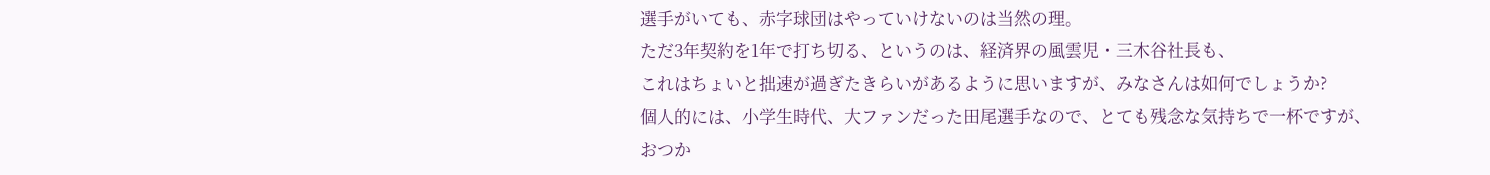選手がいても、赤字球団はやっていけないのは当然の理。
ただ3年契約を1年で打ち切る、というのは、経済界の風雲児・三木谷社長も、
これはちょいと拙速が過ぎたきらいがあるように思いますが、みなさんは如何でしょうか?
個人的には、小学生時代、大ファンだった田尾選手なので、とても残念な気持ちで一杯ですが、
おつか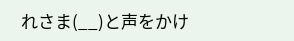れさま(__)と声をかけ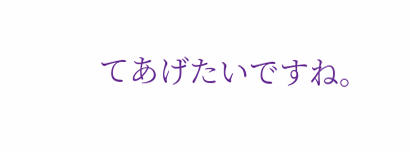てあげたいですね。